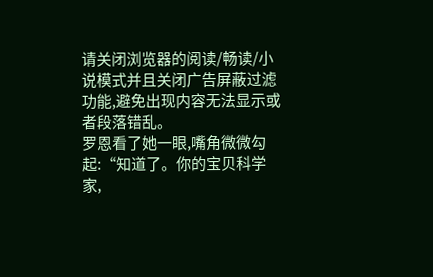请关闭浏览器的阅读/畅读/小说模式并且关闭广告屏蔽过滤功能,避免出现内容无法显示或者段落错乱。
罗恩看了她一眼,嘴角微微勾起:“知道了。你的宝贝科学家,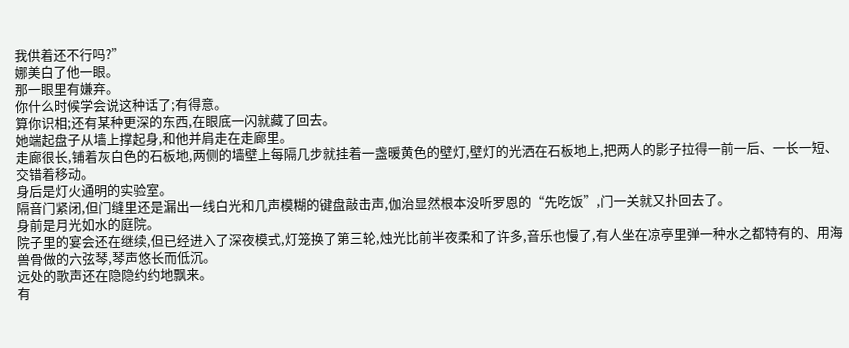我供着还不行吗?”
娜美白了他一眼。
那一眼里有嫌弃。
你什么时候学会说这种话了;有得意。
算你识相;还有某种更深的东西,在眼底一闪就藏了回去。
她端起盘子从墙上撑起身,和他并肩走在走廊里。
走廊很长,铺着灰白色的石板地,两侧的墙壁上每隔几步就挂着一盏暖黄色的壁灯,壁灯的光洒在石板地上,把两人的影子拉得一前一后、一长一短、交错着移动。
身后是灯火通明的实验室。
隔音门紧闭,但门缝里还是漏出一线白光和几声模糊的键盘敲击声,伽治显然根本没听罗恩的“先吃饭”,门一关就又扑回去了。
身前是月光如水的庭院。
院子里的宴会还在继续,但已经进入了深夜模式,灯笼换了第三轮,烛光比前半夜柔和了许多,音乐也慢了,有人坐在凉亭里弹一种水之都特有的、用海兽骨做的六弦琴,琴声悠长而低沉。
远处的歌声还在隐隐约约地飘来。
有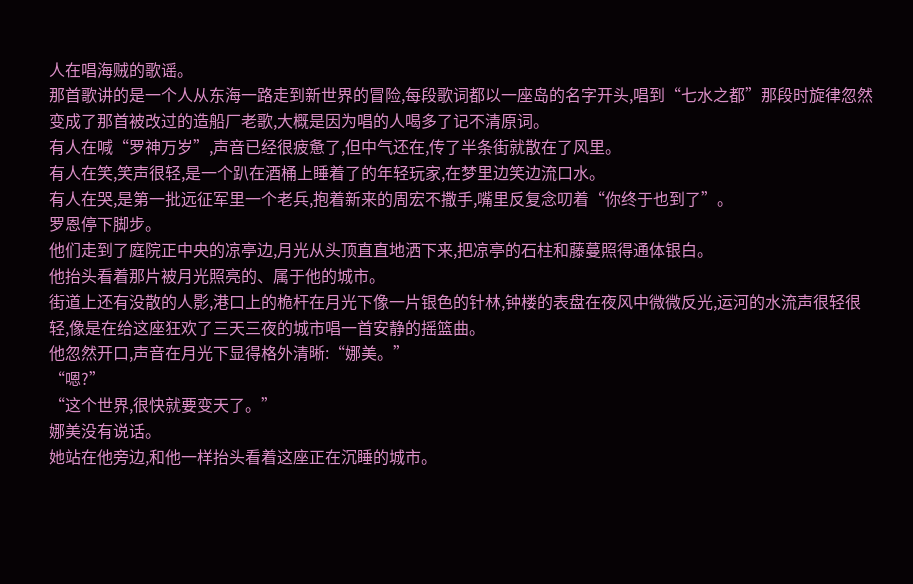人在唱海贼的歌谣。
那首歌讲的是一个人从东海一路走到新世界的冒险,每段歌词都以一座岛的名字开头,唱到“七水之都”那段时旋律忽然变成了那首被改过的造船厂老歌,大概是因为唱的人喝多了记不清原词。
有人在喊“罗神万岁”,声音已经很疲惫了,但中气还在,传了半条街就散在了风里。
有人在笑,笑声很轻,是一个趴在酒桶上睡着了的年轻玩家,在梦里边笑边流口水。
有人在哭,是第一批远征军里一个老兵,抱着新来的周宏不撒手,嘴里反复念叨着“你终于也到了”。
罗恩停下脚步。
他们走到了庭院正中央的凉亭边,月光从头顶直直地洒下来,把凉亭的石柱和藤蔓照得通体银白。
他抬头看着那片被月光照亮的、属于他的城市。
街道上还有没散的人影,港口上的桅杆在月光下像一片银色的针林,钟楼的表盘在夜风中微微反光,运河的水流声很轻很轻,像是在给这座狂欢了三天三夜的城市唱一首安静的摇篮曲。
他忽然开口,声音在月光下显得格外清晰:“娜美。”
“嗯?”
“这个世界,很快就要变天了。”
娜美没有说话。
她站在他旁边,和他一样抬头看着这座正在沉睡的城市。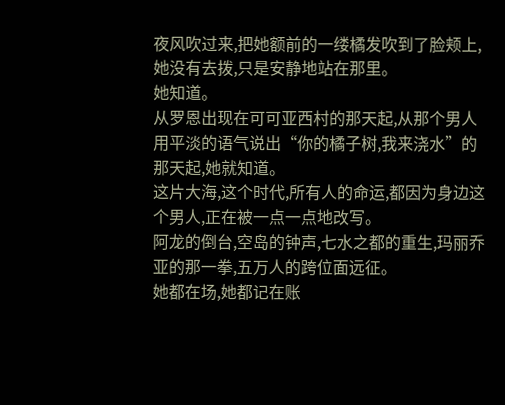夜风吹过来,把她额前的一缕橘发吹到了脸颊上,她没有去拨,只是安静地站在那里。
她知道。
从罗恩出现在可可亚西村的那天起,从那个男人用平淡的语气说出“你的橘子树,我来浇水”的那天起,她就知道。
这片大海,这个时代,所有人的命运,都因为身边这个男人,正在被一点一点地改写。
阿龙的倒台,空岛的钟声,七水之都的重生,玛丽乔亚的那一拳,五万人的跨位面远征。
她都在场,她都记在账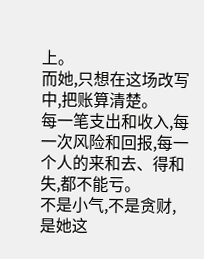上。
而她,只想在这场改写中,把账算清楚。
每一笔支出和收入,每一次风险和回报,每一个人的来和去、得和失,都不能亏。
不是小气,不是贪财,是她这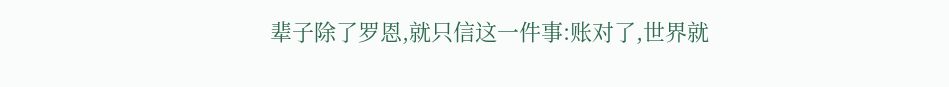辈子除了罗恩,就只信这一件事:账对了,世界就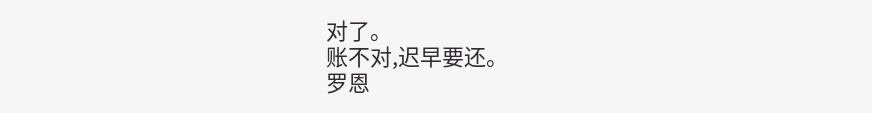对了。
账不对,迟早要还。
罗恩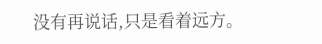没有再说话,只是看着远方。